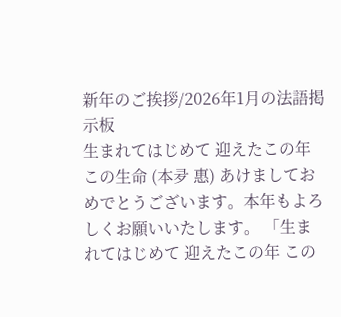新年のご挨拶/2026年1月の法語掲示板
生まれてはじめて 迎えたこの年 この生命 (本夛 惠) あけましておめでとうございます。本年もよろしくお願いいたします。 「生まれてはじめて 迎えたこの年 この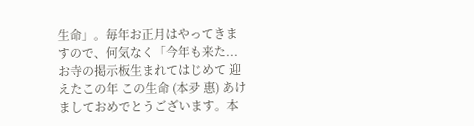生命」。毎年お正月はやってきますので、何気なく「今年も来た...
お寺の掲示板生まれてはじめて 迎えたこの年 この生命 (本夛 惠) あけましておめでとうございます。本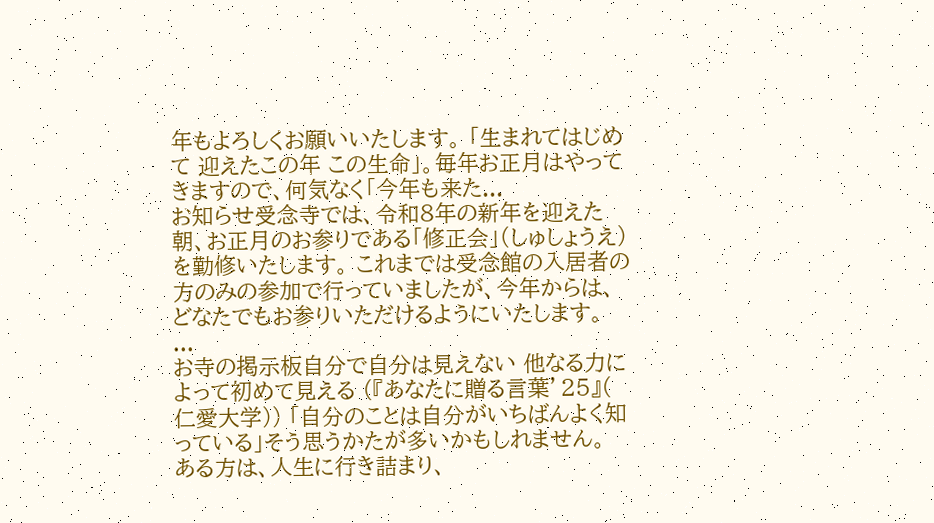年もよろしくお願いいたします。 「生まれてはじめて 迎えたこの年 この生命」。毎年お正月はやってきますので、何気なく「今年も来た...
お知らせ受念寺では、令和8年の新年を迎えた朝、お正月のお参りである「修正会」(しゅしょうえ)を勤修いたします。 これまでは受念館の入居者の方のみの参加で行っていましたが、今年からは、どなたでもお参りいただけるようにいたします。 ...
お寺の掲示板自分で自分は見えない 他なる力によって初めて見える (『あなたに贈る言葉’25』( 仁愛大学)) 「自分のことは自分がいちばんよく知っている」そう思うかたが多いかもしれません。 ある方は、人生に行き詰まり、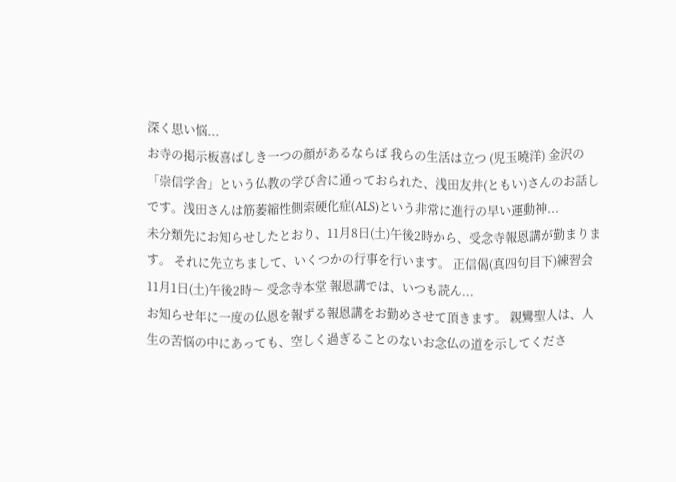深く思い悩...
お寺の掲示板喜ばしき一つの顔があるならば 我らの生活は立つ (児玉曉洋) 金沢の「崇信学舎」という仏教の学び舎に通っておられた、浅田友井(ともい)さんのお話しです。浅田さんは筋萎縮性側索硬化症(ALS)という非常に進行の早い運動神...
未分類先にお知らせしたとおり、11月8日(土)午後2時から、受念寺報恩講が勤まります。 それに先立ちまして、いくつかの行事を行います。 正信偈(真四句目下)練習会 11月1日(土)午後2時〜 受念寺本堂 報恩講では、いつも読ん...
お知らせ年に一度の仏恩を報ずる報恩講をお勤めさせて頂きます。 親鸞聖人は、人生の苦悩の中にあっても、空しく過ぎることのないお念仏の道を示してくださ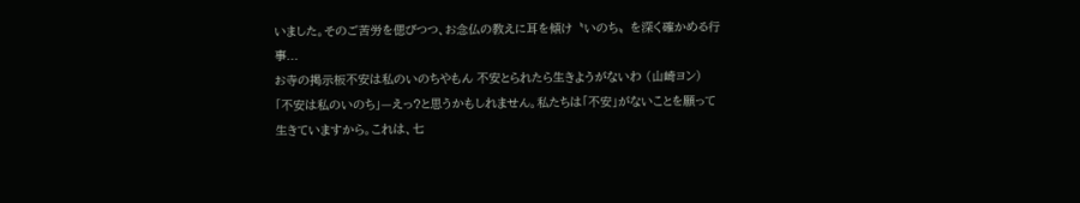いました。そのご苦労を偲びつつ、お念仏の教えに耳を傾け〝いのち〟を深く確かめる行事...
お寺の掲示板不安は私のいのちやもん 不安とられたら生きようがないわ (山崎ヨン) 「不安は私のいのち」—えっ?と思うかもしれません。私たちは「不安」がないことを願って生きていますから。これは、七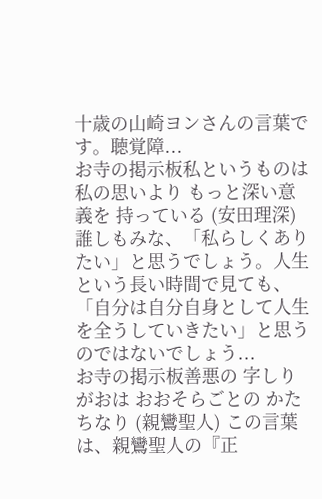十歳の山崎ヨンさんの言葉です。聴覚障...
お寺の掲示板私というものは 私の思いより もっと深い意義を 持っている (安田理深) 誰しもみな、「私らしくありたい」と思うでしょう。人生という長い時間で見ても、「自分は自分自身として人生を全うしていきたい」と思うのではないでしょう...
お寺の掲示板善悪の 字しりがおは おおそらごとの かたちなり (親鸞聖人) この言葉は、親鸞聖人の『正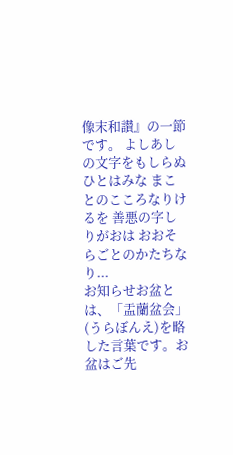像末和讃』の一節です。 よしあしの文字をもしらぬひとはみな まことのこころなりけるを 善悪の字しりがおは おおそらごとのかたちなり...
お知らせお盆とは、「盂蘭盆会」(うらぼんえ)を略した言葉です。お盆はご先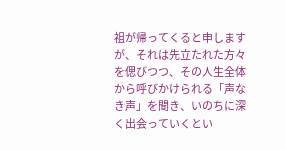祖が帰ってくると申しますが、それは先立たれた方々を偲びつつ、その人生全体から呼びかけられる「声なき声」を聞き、いのちに深く出会っていくとい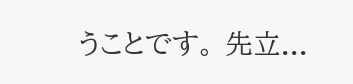うことです。 先立...